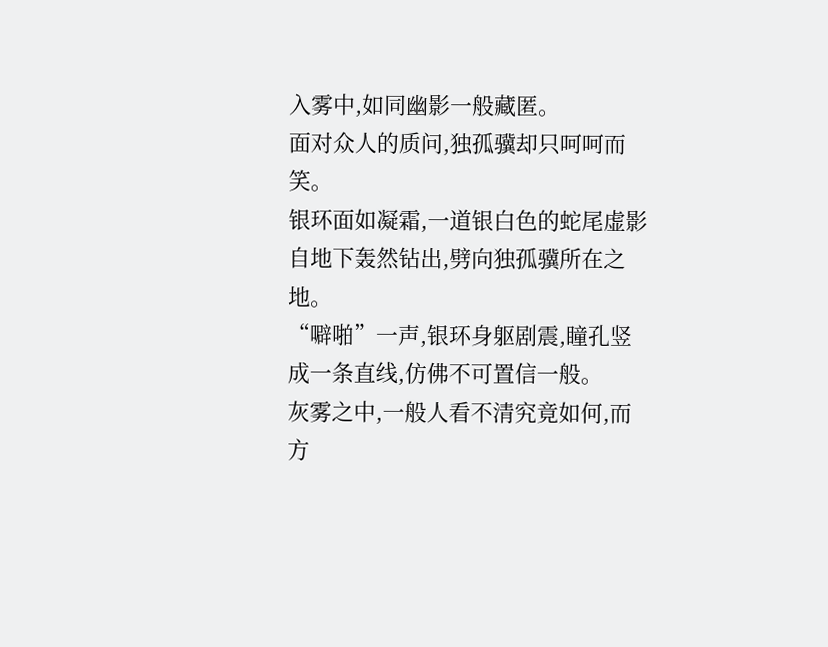入雾中,如同幽影一般藏匿。
面对众人的质问,独孤骥却只呵呵而笑。
银环面如凝霜,一道银白色的蛇尾虚影自地下轰然钻出,劈向独孤骥所在之地。
“噼啪”一声,银环身躯剧震,瞳孔竖成一条直线,仿佛不可置信一般。
灰雾之中,一般人看不清究竟如何,而方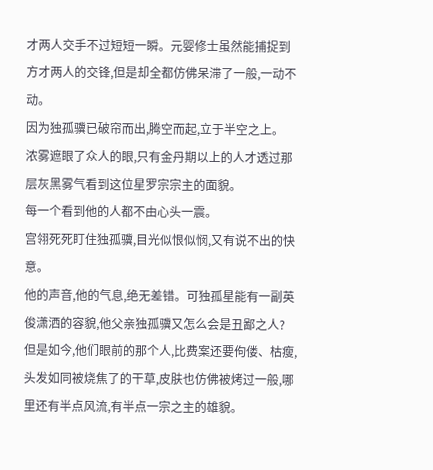才两人交手不过短短一瞬。元婴修士虽然能捕捉到方才两人的交锋,但是却全都仿佛呆滞了一般,一动不动。
因为独孤骥已破帘而出,腾空而起,立于半空之上。
浓雾遮眼了众人的眼,只有金丹期以上的人才透过那层灰黑雾气看到这位星罗宗宗主的面貌。
每一个看到他的人都不由心头一震。
宫翎死死盯住独孤骥,目光似恨似悯,又有说不出的快意。
他的声音,他的气息,绝无差错。可独孤星能有一副英俊潇洒的容貌,他父亲独孤骥又怎么会是丑鄙之人?
但是如今,他们眼前的那个人,比费案还要佝偻、枯瘦,头发如同被烧焦了的干草,皮肤也仿佛被烤过一般,哪里还有半点风流,有半点一宗之主的雄貌。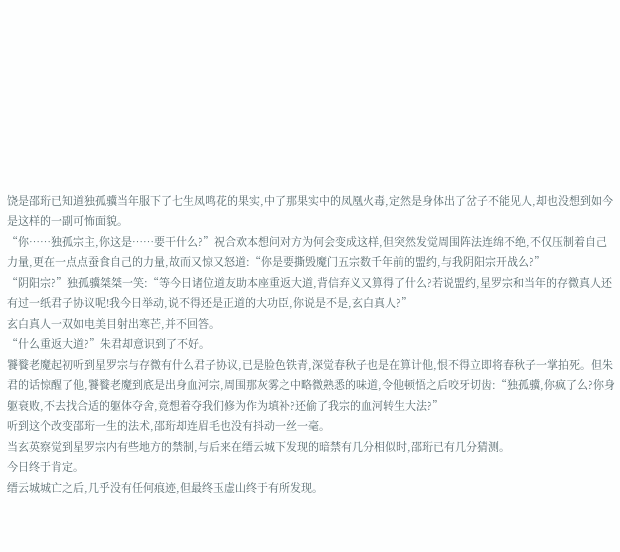饶是邵珩已知道独孤骥当年服下了七生凤鸣花的果实,中了那果实中的凤凰火毒,定然是身体出了岔子不能见人,却也没想到如今是这样的一副可怖面貌。
“你……独孤宗主,你这是……要干什么?”祝合欢本想问对方为何会变成这样,但突然发觉周围阵法连绵不绝,不仅压制着自己力量,更在一点点蚕食自己的力量,故而又惊又怒道:“你是要撕毁魔门五宗数千年前的盟约,与我阴阳宗开战么?”
“阴阳宗?”独孤骥桀桀一笑:“等今日诸位道友助本座重返大道,背信弃义又算得了什么?若说盟约,星罗宗和当年的存微真人还有过一纸君子协议呢!我今日举动,说不得还是正道的大功臣,你说是不是,玄白真人?”
玄白真人一双如电美目射出寒芒,并不回答。
“什么重返大道?”朱君却意识到了不好。
饕餮老魔起初听到星罗宗与存微有什么君子协议,已是脸色铁青,深觉春秋子也是在算计他,恨不得立即将春秋子一掌拍死。但朱君的话惊醒了他,饕餮老魔到底是出身血河宗,周围那灰雾之中略微熟悉的味道,令他顿悟之后咬牙切齿:“独孤骥,你疯了么?你身躯衰败,不去找合适的躯体夺舍,竟想着夺我们修为作为填补?还偷了我宗的血河转生大法?”
听到这个改变邵珩一生的法术,邵珩却连眉毛也没有抖动一丝一毫。
当玄英察觉到星罗宗内有些地方的禁制,与后来在缙云城下发现的暗禁有几分相似时,邵珩已有几分猜测。
今日终于肯定。
缙云城城亡之后,几乎没有任何痕迹,但最终玉虚山终于有所发现。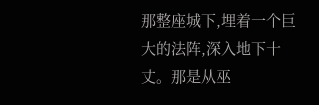那整座城下,埋着一个巨大的法阵,深入地下十丈。那是从巫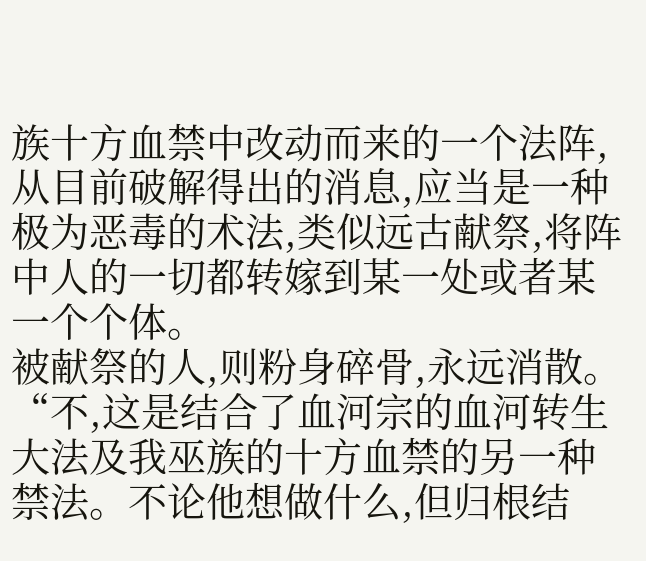族十方血禁中改动而来的一个法阵,从目前破解得出的消息,应当是一种极为恶毒的术法,类似远古献祭,将阵中人的一切都转嫁到某一处或者某一个个体。
被献祭的人,则粉身碎骨,永远消散。
“不,这是结合了血河宗的血河转生大法及我巫族的十方血禁的另一种禁法。不论他想做什么,但归根结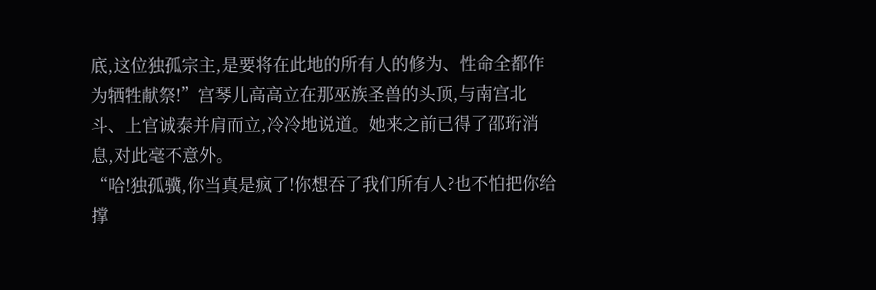底,这位独孤宗主,是要将在此地的所有人的修为、性命全都作为牺牲献祭!”宫琴儿高高立在那巫族圣兽的头顶,与南宫北斗、上官诚泰并肩而立,冷冷地说道。她来之前已得了邵珩消息,对此毫不意外。
“哈!独孤骥,你当真是疯了!你想吞了我们所有人?也不怕把你给撑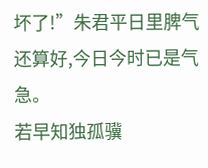坏了!”朱君平日里脾气还算好,今日今时已是气急。
若早知独孤骥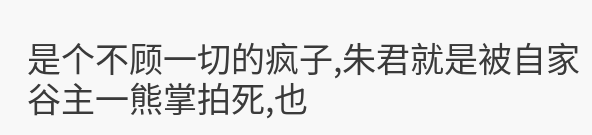是个不顾一切的疯子,朱君就是被自家谷主一熊掌拍死,也